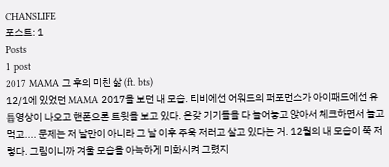CHANSLIFE
포스트: 1
Posts
1 post
2017 MAMA 그 후의 미친 삶 (ft. bts)
12/1에 있었던 MAMA 2017을 보던 내 모습. 티비에선 어워드의 퍼포먼스가 아이패드에선 유튭영상이 나오고 핸폰으론 트윗을 보고 있다. 온갖 기기들을 다 늘어놓고 앉아서 체크하면서 놀고 먹고.... 문제는 저 날만이 아니라 그 날 이후 주욱 저러고 살고 있다는 거. 12월의 내 모습이 쭉 저렇다. 그림이니까 겨울 모습을 아늑하게 미화시켜 그렸지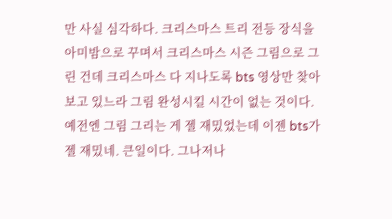만 사실 심각하다. 크리스마스 트리 전등 장식을 아미밤으로 꾸며서 크리스마스 시즌 그림으로 그린 건데 크리스마스 다 지나도록 bts 영상만 찾아보고 있느라 그림 완성시킬 시간이 없는 것이다. 예전엔 그림 그리는 게 젤 재밌었는데 이젠 bts가 젤 재밌네. 큰일이다. 그나저나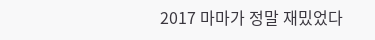2017 마마가 정말 재밌었다